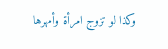وكذا لو تزوج امرأة وأمهرها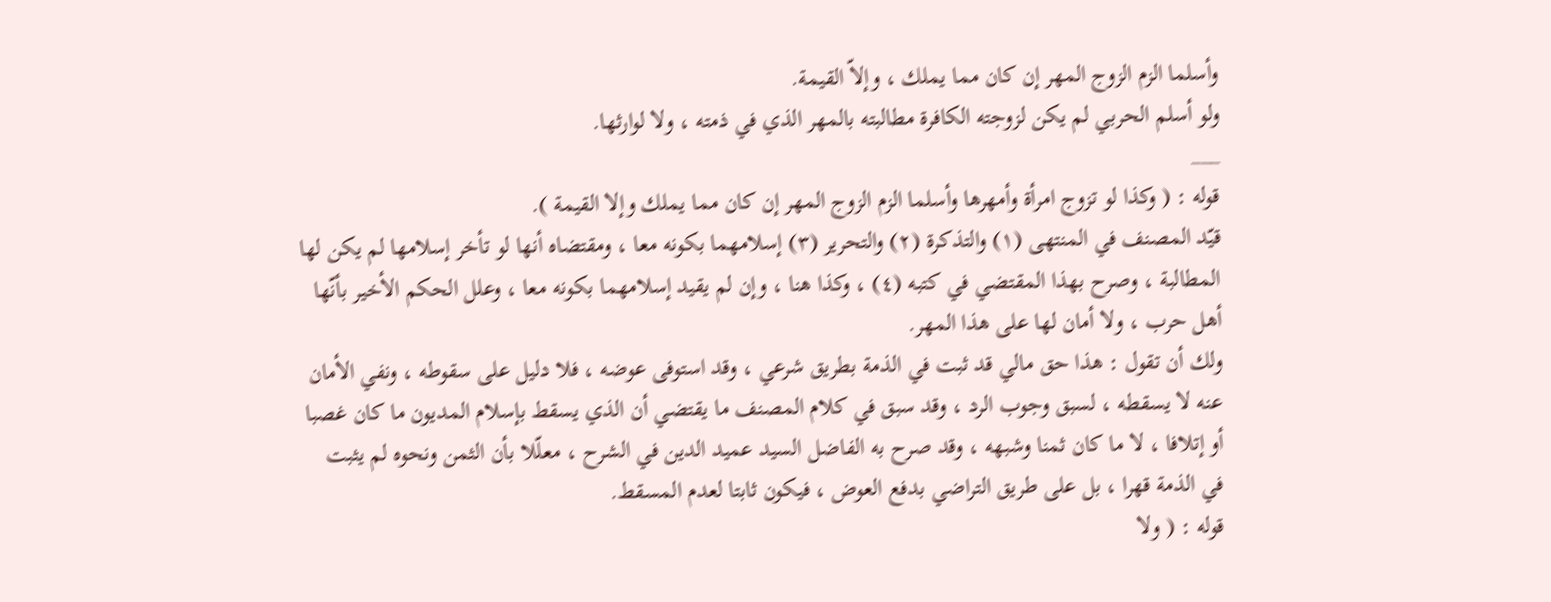وأسلما الزم الزوج المهر إن كان مما يملك ، وإلاّ القيمة.
ولو أسلم الحربي لم يكن لزوجته الكافرة مطالبته بالمهر الذي في ذمته ، ولا لوارثها.
___
قوله : ( وكذا لو تزوج امرأة وأمهرها وأسلما الزم الزوج المهر إن كان مما يملك وإلا القيمة ).
قيّد المصنف في المنتهى (١) والتذكرة (٢) والتحرير (٣) إسلامهما بكونه معا ، ومقتضاه أنها لو تأخر إسلامها لم يكن لها المطالبة ، وصرح بهذا المقتضي في كتبه (٤) ، وكذا هنا ، وإن لم يقيد إسلامهما بكونه معا ، وعلل الحكم الأخير بأنّها أهل حرب ، ولا أمان لها على هذا المهر.
ولك أن تقول : هذا حق مالي قد ثبت في الذمة بطريق شرعي ، وقد استوفى عوضه ، فلا دليل على سقوطه ، ونفي الأمان عنه لا يسقطه ، لسبق وجوب الرد ، وقد سبق في كلام المصنف ما يقتضي أن الذي يسقط بإسلام المديون ما كان غصبا أو إتلافا ، لا ما كان ثمنا وشبهه ، وقد صرح به الفاضل السيد عميد الدين في الشرح ، معلّلا بأن الثمن ونحوه لم يثبت في الذمة قهرا ، بل على طريق التراضي بدفع العوض ، فيكون ثابتا لعدم المسقط.
قوله : ( ولا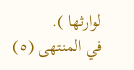لوارثها ).
في المنتهى (٥)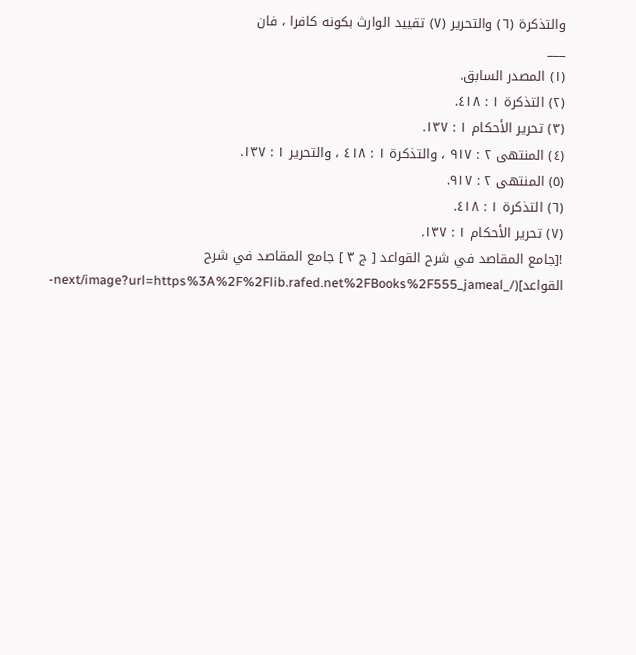والتذكرة (٦) والتحرير (٧) تقييد الوارث بكونه كافرا ، فان
___
(١) المصدر السابق.
(٢) التذكرة ١ : ٤١٨.
(٣) تحرير الأحكام ١ : ١٣٧.
(٤) المنتهى ٢ : ٩١٧ ، والتذكرة ١ : ٤١٨ ، والتحرير ١ : ١٣٧.
(٥) المنتهى ٢ : ٩١٧.
(٦) التذكرة ١ : ٤١٨.
(٧) تحرير الأحكام ١ : ١٣٧.
![جامع المقاصد في شرح القواعد [ ج ٣ ] جامع المقاصد في شرح القواعد](/_next/image?url=https%3A%2F%2Flib.rafed.net%2FBooks%2F555_jameal-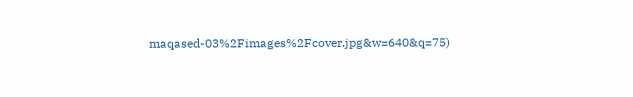maqased-03%2Fimages%2Fcover.jpg&w=640&q=75)